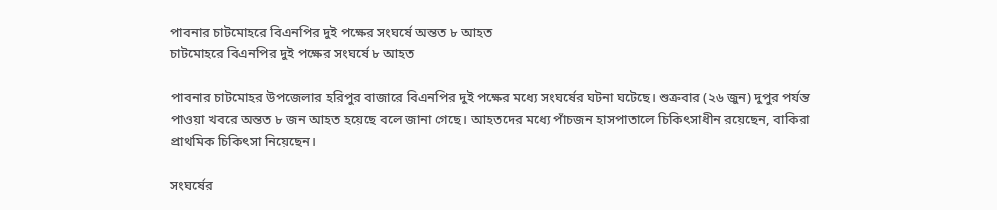পাবনার চাটমোহরে বিএনপির দুই পক্ষের সংঘর্ষে অন্তত ৮ আহত
চাটমোহরে বিএনপির দুই পক্ষের সংঘর্ষে ৮ আহত

পাবনার চাটমোহর উপজেলার হরিপুর বাজারে বিএনপির দুই পক্ষের মধ্যে সংঘর্ষের ঘটনা ঘটেছে। শুক্রবার (২৬ জুন) দুপুর পর্যন্ত পাওয়া খবরে অন্তত ৮ জন আহত হয়েছে বলে জানা গেছে। আহতদের মধ্যে পাঁচজন হাসপাতালে চিকিৎসাধীন রয়েছেন, বাকিরা প্রাথমিক চিকিৎসা নিয়েছেন।

সংঘর্ষের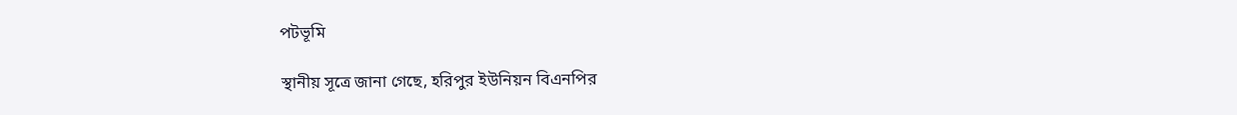পটভূমি

স্থানীয় সূত্রে জানা গেছে, হরিপুর ইউনিয়ন বিএনপির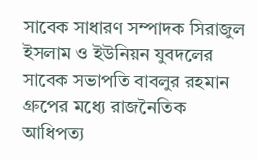সাবেক সাধারণ সম্পাদক সিরাজুল ইসলাম ও ইউনিয়ন যুবদলের সাবেক সভাপতি বাবলুর রহমান গ্রুপের মধ্যে রাজনৈতিক আধিপত্য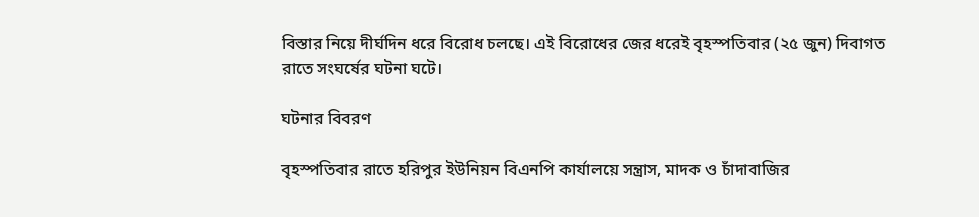বিস্তার নিয়ে দীর্ঘদিন ধরে বিরোধ চলছে। এই বিরোধের জের ধরেই বৃহস্পতিবার (২৫ জুন) দিবাগত রাতে সংঘর্ষের ঘটনা ঘটে।

ঘটনার বিবরণ

বৃহস্পতিবার রাতে হরিপুর ইউনিয়ন বিএনপি কার্যালয়ে সন্ত্রাস, মাদক ও চাঁদাবাজির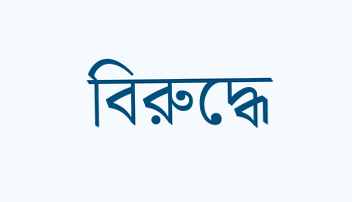বিরুদ্ধে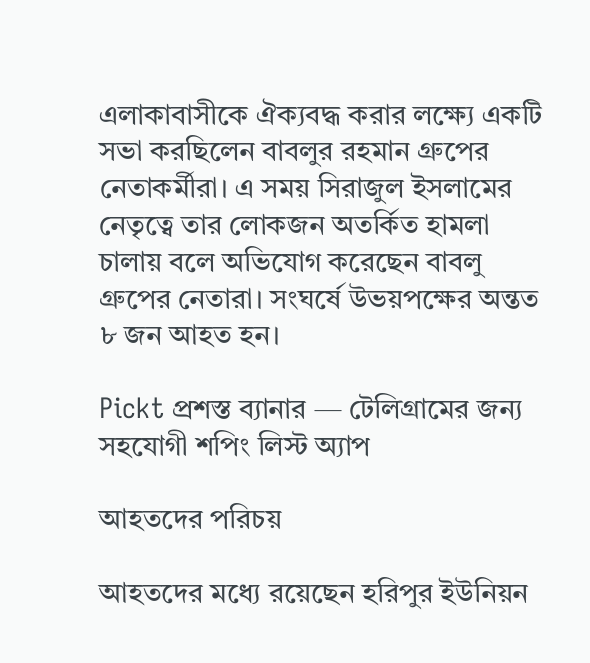এলাকাবাসীকে ঐক্যবদ্ধ করার লক্ষ্যে একটি সভা করছিলেন বাবলুর রহমান গ্রুপের নেতাকর্মীরা। এ সময় সিরাজুল ইসলামের নেতৃত্বে তার লোকজন অতর্কিত হামলা চালায় বলে অভিযোগ করেছেন বাবলু গ্রুপের নেতারা। সংঘর্ষে উভয়পক্ষের অন্তত ৮ জন আহত হন।

Pickt প্রশস্ত ব্যানার — টেলিগ্রামের জন্য সহযোগী শপিং লিস্ট অ্যাপ

আহতদের পরিচয়

আহতদের মধ্যে রয়েছেন হরিপুর ইউনিয়ন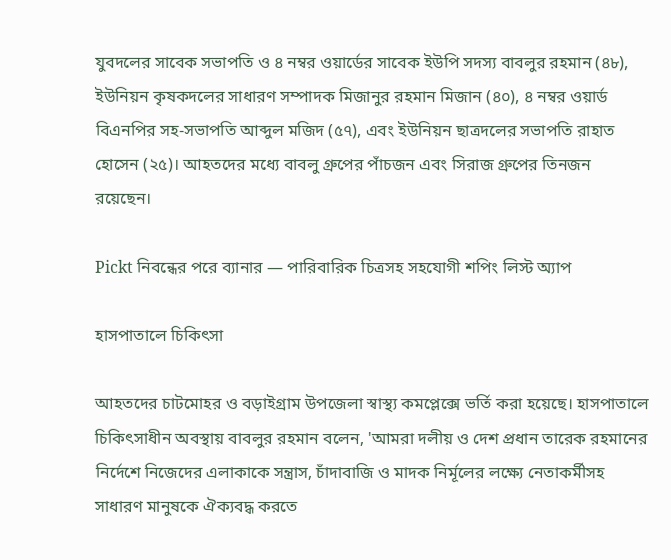যুবদলের সাবেক সভাপতি ও ৪ নম্বর ওয়ার্ডের সাবেক ইউপি সদস্য বাবলুর রহমান (৪৮), ইউনিয়ন কৃষকদলের সাধারণ সম্পাদক মিজানুর রহমান মিজান (৪০), ৪ নম্বর ওয়ার্ড বিএনপির সহ-সভাপতি আব্দুল মজিদ (৫৭), এবং ইউনিয়ন ছাত্রদলের সভাপতি রাহাত হোসেন (২৫)। আহতদের মধ্যে বাবলু গ্রুপের পাঁচজন এবং সিরাজ গ্রুপের তিনজন রয়েছেন।

Pickt নিবন্ধের পরে ব্যানার — পারিবারিক চিত্রসহ সহযোগী শপিং লিস্ট অ্যাপ

হাসপাতালে চিকিৎসা

আহতদের চাটমোহর ও বড়াইগ্রাম উপজেলা স্বাস্থ্য কমপ্লেক্সে ভর্তি করা হয়েছে। হাসপাতালে চিকিৎসাধীন অবস্থায় বাবলুর রহমান বলেন, 'আমরা দলীয় ও দেশ প্রধান তারেক রহমানের নির্দেশে নিজেদের এলাকাকে সন্ত্রাস, চাঁদাবাজি ও মাদক নির্মূলের লক্ষ্যে নেতাকর্মীসহ সাধারণ মানুষকে ঐক্যবদ্ধ করতে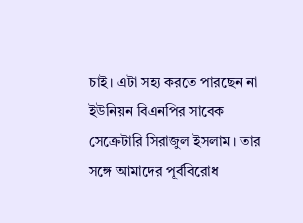চাই। এটা সহ্য করতে পারছেন না ইউনিয়ন বিএনপির সাবেক সেক্রেটারি সিরাজুল ইসলাম। তার সঙ্গে আমাদের পূর্ববিরোধ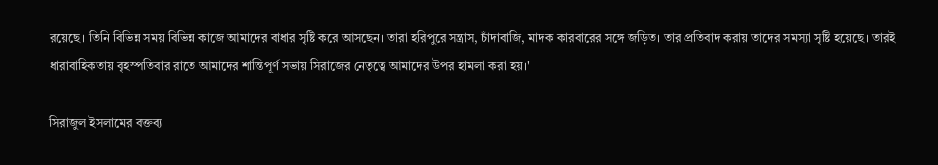রয়েছে। তিনি বিভিন্ন সময় বিভিন্ন কাজে আমাদের বাধার সৃষ্টি করে আসছেন। তারা হরিপুরে সন্ত্রাস, চাঁদাবাজি, মাদক কারবারের সঙ্গে জড়িত। তার প্রতিবাদ করায় তাদের সমস্যা সৃষ্টি হয়েছে। তারই ধারাবাহিকতায় বৃহস্পতিবার রাতে আমাদের শান্তিপূর্ণ সভায় সিরাজের নেতৃত্বে আমাদের উপর হামলা করা হয়।'

সিরাজুল ইসলামের বক্তব্য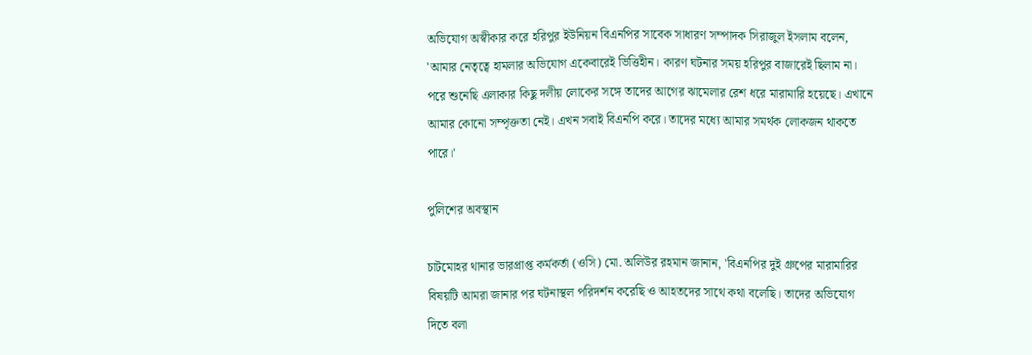অভিযোগ অস্বীকার করে হরিপুর ইউনিয়ন বিএনপির সাবেক সাধারণ সম্পাদক সিরাজুল ইসলাম বলেন, 'আমার নেতৃত্বে হামলার অভিযোগ একেবারেই ভিত্তিহীন। কারণ ঘটনার সময় হরিপুর বাজারেই ছিলাম না। পরে শুনেছি এলাকার কিছু দলীয় লোকের সঙ্গে তাদের আগের ঝামেলার রেশ ধরে মারামারি হয়েছে। এখানে আমার কোনো সম্পৃক্ততা নেই। এখন সবাই বিএনপি করে। তাদের মধ্যে আমার সমর্থক লোকজন থাকতে পারে।'

পুলিশের অবস্থান

চাটমোহর থানার ভারপ্রাপ্ত কর্মকর্তা (ওসি) মো. অলিউর রহমান জানান, 'বিএনপির দুই গ্রুপের মারামারির বিষয়টি আমরা জানার পর ঘটনাস্থল পরিদর্শন করেছি ও আহতদের সাথে কথা বলেছি। তাদের অভিযোগ দিতে বলা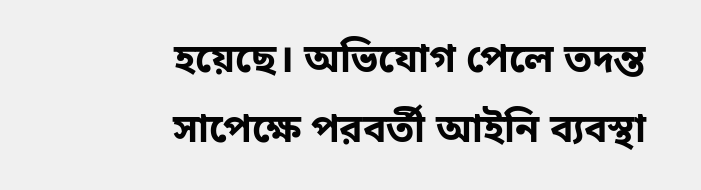হয়েছে। অভিযোগ পেলে তদন্ত সাপেক্ষে পরবর্তী আইনি ব্যবস্থা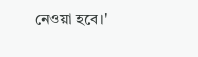নেওয়া হবে।'